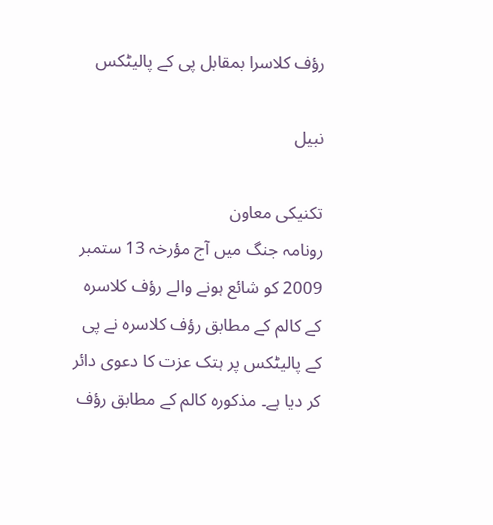رؤف کلاسرا بمقابل پی کے پالیٹکس

نبیل

تکنیکی معاون
رونامہ جنگ میں آج مؤرخہ 13 ستمبر 2009 کو شائع ہونے والے رؤف کلاسرہ کے کالم کے مطابق رؤف کلاسرہ نے پی کے پالیٹکس پر ہتک عزت کا دعوی دائر کر دیا ہے۔ مذکورہ کالم کے مطابق رؤف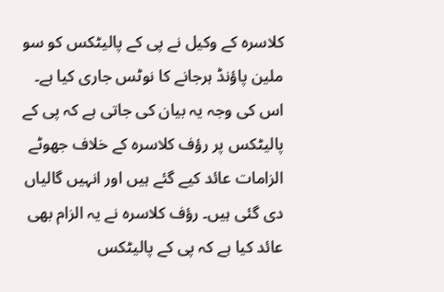کلاسرہ کے وکیل نے پی کے پالیٹکس کو سو ملین پاؤنڈ ہرجانے کا نوٹس جاری کیا ہے۔ اس کی وجہ یہ بیان کی جاتی ہے کہ پی کے پالیٹکس پر رؤف کلاسرہ کے خلاف جھوٹے الزامات عائد کیے گئے ہیں اور انہیں گالیاں دی گئی ہیں۔ رؤف کلاسرہ نے یہ الزام بھی عائد کیا ہے کہ پی کے پالیٹکس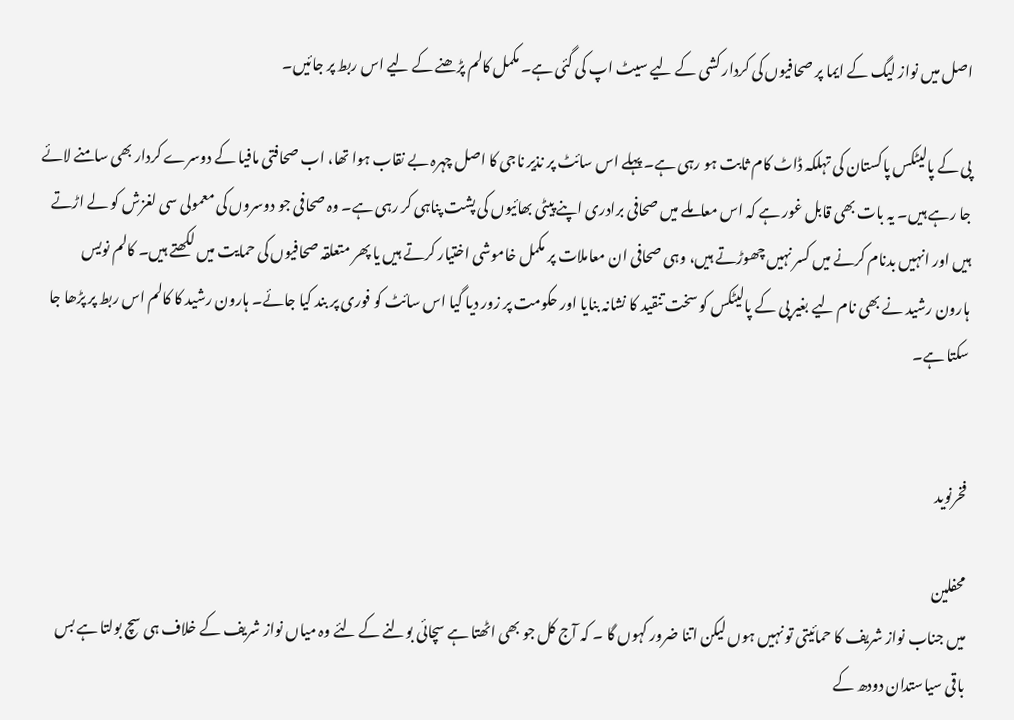اصل میں نواز لیگ کے ایما پر صحافیوں کی کردار کشی کے لیے سیٹ اپ کی گئی ہے۔ مکمل کالم پڑھنے کے لیے اس ربط پر جائیں۔

پی کے پالیٹکس پاکستان کی تہلکہ ڈاٹ کام ثابت ہو رہی ہے۔ پہلے اس سائٹ پر نذیر ناجی کا اصل چہرہ بے نقاب ہوا تھا، اب صحافتی مافیا کے دوسرے کردار بھی سامنے لائے جا رہے ہیں۔ یہ بات بھی قابل غور ہے کہ اس معاملے میں صحافی برادری اپنے پیٹی بھائیوں کی پشت پناہی کر رہی ہے۔ وہ صحافی جو دوسروں کی معمولی سی لغزش کو لے اڑتے ہیں اور انہیں بدنام کرنے میں کسر نہیں چھوڑتے ہیں، وہی صحافی ان معاملات پر مکمل خاموشی اختیار کرتے ہیں یا پھر متعلقہ صحافیوں کی حمایت میں لکھتے ہیں۔ کالم نویس ہارون رشید نے بھی نام لیے بغیر پی کے پالیٹکس کو سخت تنقید کا نشانہ بنایا اور حکومت پر زور دیا گیا اس سائٹ کو فوری پر بند کیا جائے۔ ہارون رشید کا کالم اس ربط پر پڑھا جا سکتا ہے۔


فخرنوید

محفلین
میں جناب نواز شریف کا حمائیتی تو نہیں ہوں لیکن اتنا ضرور کہوں گا ۔ کہ آج کل جو بھی اٹھتا ہے سچائی بولنے کے لئے وہ میاں نواز شریف کے خلاف ہی سچ بولتا ہے بس باقی سیاستدان دودھ کے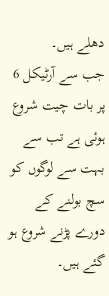دھلے ہیں۔
جب سے آرٹیکل 6 پر بات چیت شروع ہوئی ہے تب سے بہت سے لوگوں کو سچ بولنے کے دورے پڑنے شروع ہو گئے ہیں۔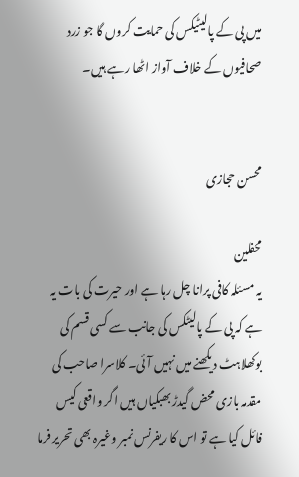میں پی کے پالیٹیکس کی حمایت کروں گا جو زرد صحافیوں کے خلاف آواز اٹھا رہے ہیں۔


محسن حجازی

محفلین
یہ مسئلہ کافی پرانا چل رہا ہے اور حیرت کی بات یہ ہے کہ پی کے پالیٹکس کی جانب سے کسی قسم کی بوکھلاہٹ دیکھنے میں نہیں آئی۔ کلاسرا صاحب کی مقدمہ بازی محض گیدڑ بھبکیاں ہیں اگر واقعی کیس فائل کیا ہے تو اس کا ریفرنس نمبر وغیرہ بھی تحریر فرما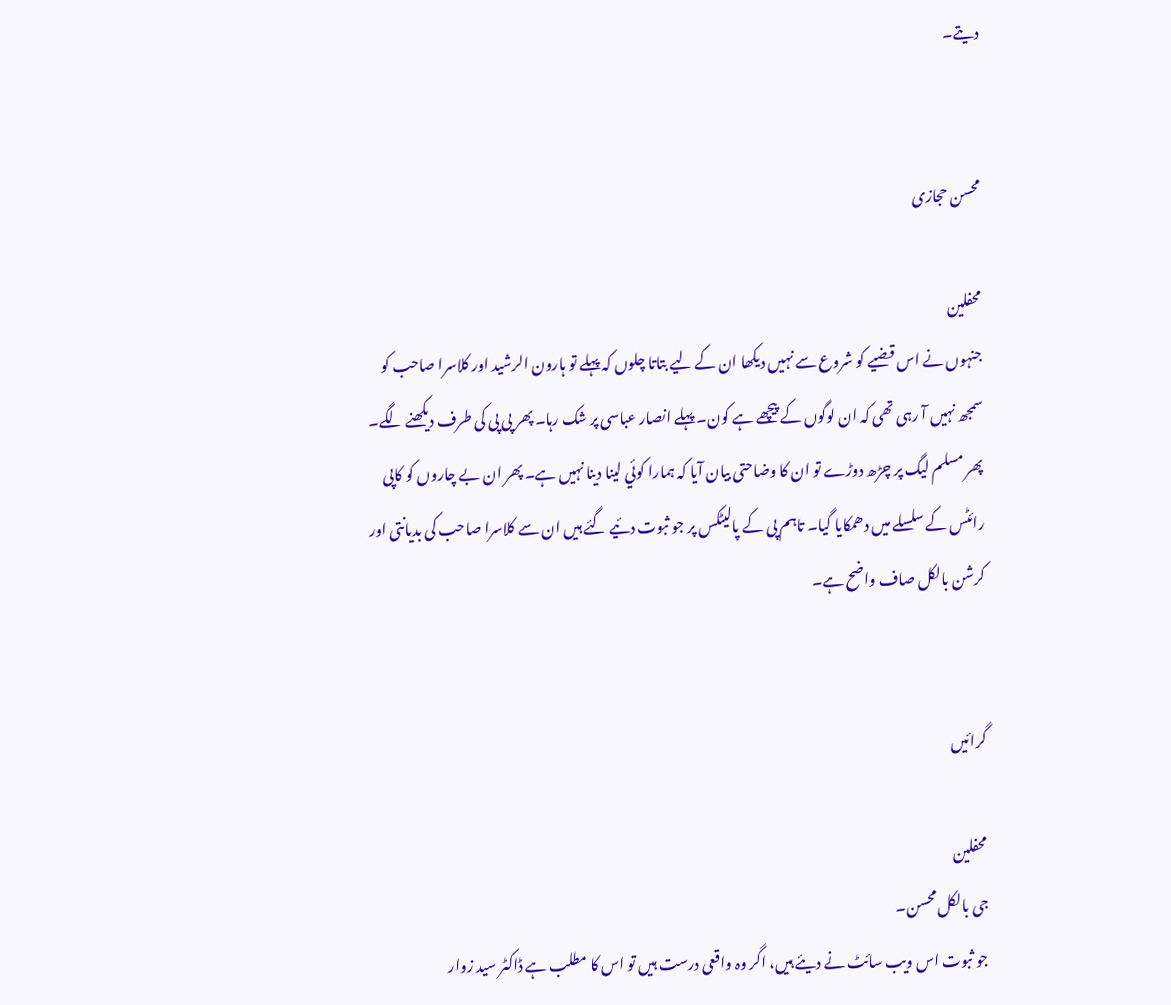دیتے۔


محسن حجازی

محفلین
جنہوں نے اس قضیے کو شروع سے نہیں دیکھا ان کے لیے بتاتا چلوں کہ پہلے تو ہارون الرشید اور کلاسرا صاحب کو سمجھ نہیں آ رہی تھی کہ ان لوگوں کے پیچھے ہے کون۔ پہلے انصار عباسی پر شک رہا۔ پھر پی پی کی طرف دیکھنے لگے۔ پھر مسلم لیگ پر چڑھ دوڑے تو ان کا وضاحتی بیان آیا کہ ہمارا کوئي لینا دینا نہیں ہے۔ پھر ان بے چاروں کو کاپی رائٹس کے سلسلے میں دھمکایا گیا۔ تاہم پی کے پالیٹکس پر جو ثبوت دئیے گئے ہیں ان سے کلاسرا صاحب کی بدیانتی اور کرشن بالکل صاف واضح ہے۔


گرائیں

محفلین
جی بالکل محسن۔
جو ثبوت اس ویب سائٹ نے دیئے ہیں، اگر وہ واقعی درست ہیں تو اس کا مطلب ہے ڈاکٹر سید زوار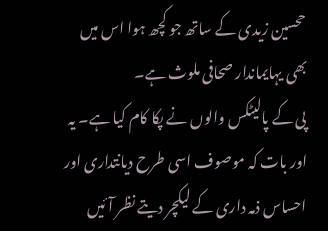ححسین زیدی کے ساتھ جو کچھ ہوا اس میں بھی یہایماندار صحافی ملوث ہے۔
پی کے پالیٹکس والوں نے پکا کام کیا ہے۔ یہ اور بات کہ موصوف اسی طرح دیانتداری اور احساس ذمہ داری کے لیکچر دیتے نظر آئیں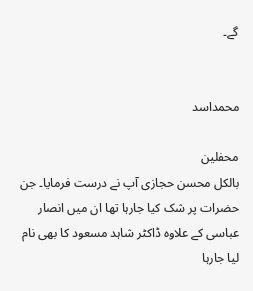گے۔


محمداسد

محفلین
بالکل محسن حجازی آپ نے درست فرمایا۔ جن حضرات پر شک کیا جارہا تھا ان میں انصار عباسی کے علاوہ ڈاکٹر شاہد مسعود کا بھی نام لیا جارہا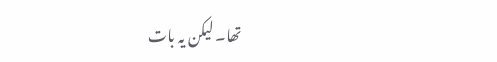تھا۔ لیکن یہ بات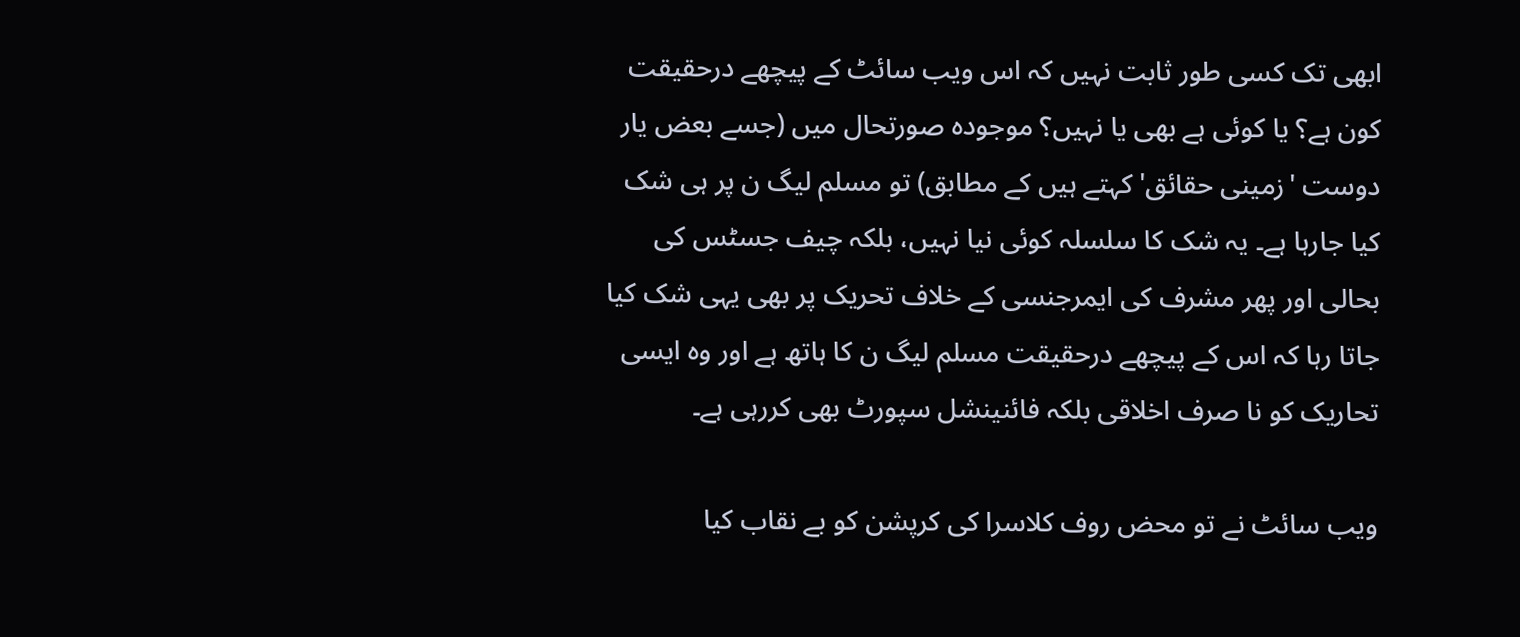ابھی تک کسی طور ثابت نہیں کہ اس ویب سائٹ کے پیچھے درحقیقت کون ہے؟ یا کوئی ہے بھی یا نہیں؟ موجودہ صورتحال میں (جسے بعض یار دوست 'زمینی حقائق' کہتے ہیں کے مطابق) تو مسلم لیگ ن پر ہی شک کیا جارہا ہے۔ یہ شک کا سلسلہ کوئی نیا نہیں، بلکہ چیف جسٹس کی بحالی اور پھر مشرف کی ایمرجنسی کے خلاف تحریک پر بھی یہی شک کیا جاتا رہا کہ اس کے پیچھے درحقیقت مسلم لیگ ن کا ہاتھ ہے اور وہ ایسی تحاریک کو نا صرف اخلاقی بلکہ فائنینشل سپورٹ بھی کررہی ہے۔

ویب سائٹ نے تو محض روف کلاسرا کی کرپشن کو بے نقاب کیا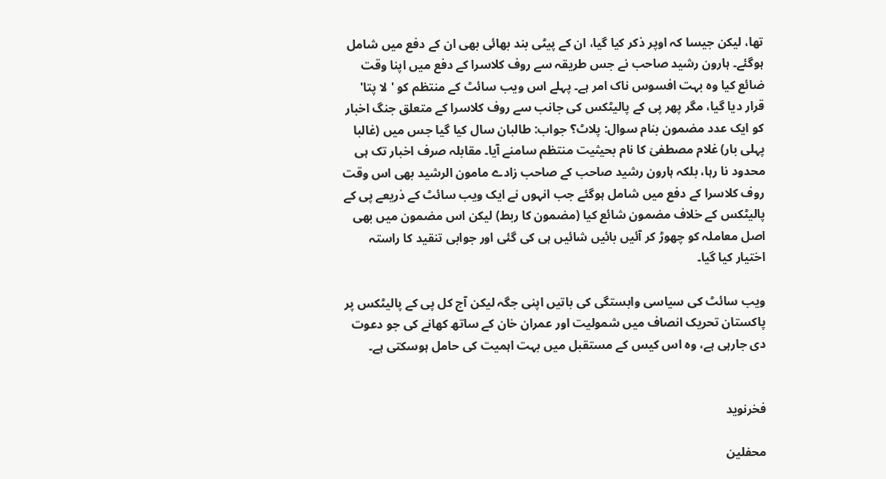تھا، لیکن جیسا کہ اوپر ذکر کیا گیا، ان کے پیٹی بند بھائی بھی ان کے دفع میں شامل ہوگئے۔ ہارون رشید صاحب نے جس طریقہ سے روف کلاسرا کے دفع میں اپنا وقت ضائع کیا وہ بہت افسوس ناک امر ہے۔ پہلے اس ویب سائٹ کے منتظم کو 'لا پتا' قرار دیا گیا، مگر پھر پی کے پالیٹکس کی جانب سے روف کلاسرا کے متعلق جنگ اخبار کو ایک عدد مضمون بنام سوال: پلاٹ؟ جواب: طالبان سال کیا گیا جس میں (غالبا پہلی بار) غلام مصطفیٰ کا نام بحیثیت منتظم سامنے آیا۔ مقابلہ صرف اخبار تک ہی محدود نا رہا، بلکہ ہارون رشید صاحب کے صاحب زادے مامون الرشید بھی اس وقت روف کلاسرا کے دفع میں شامل ہوگئے جب انہوں نے ایک ویب سائٹ کے ذریعے پی کے پالیٹکس کے خلاف مضمون شائع کیا (مضمون کا ربط) لیکن اس مضمون میں بھی اصل معاملہ کو چھوڑ کر آئیں بائیں شائیں ہی کی گئی اور جوابی تنقید کا راستہ اختیار کیا گیا۔

ویب سائٹ کی سیاسی وابستگی کی باتیں اپنی جگہ لیکن آج کل پی کے پالیٹکس پر پاکستان تحریک انصاف میں شمولیت اور عمران خان کے ساتھ کھانے کی جو دعوت دی جارہی ہے، وہ اس کیس کے مستقبل میں بہت اہمیت کی حامل ہوسکتی ہے۔


فخرنوید

محفلین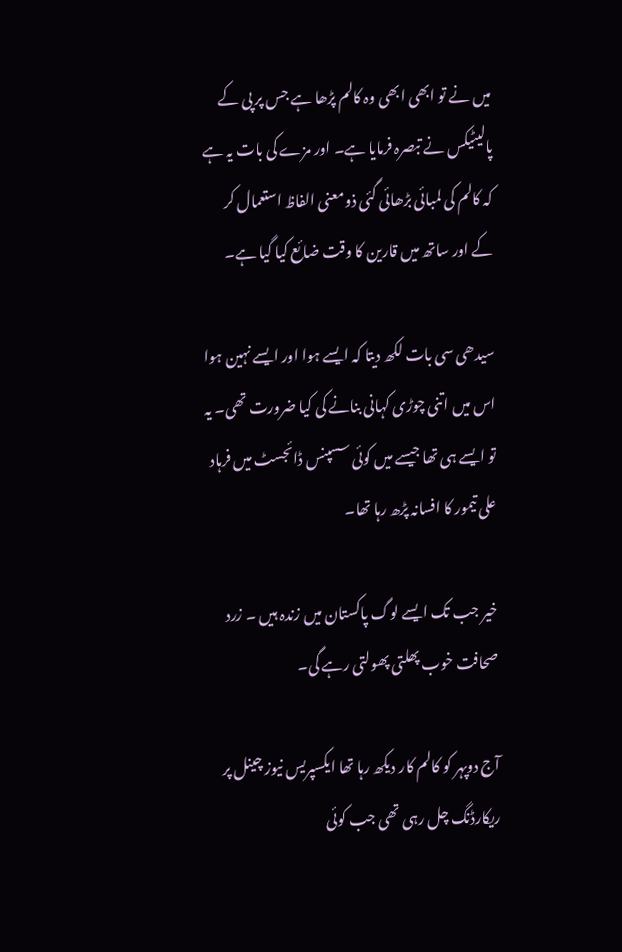میں نے تو ابھی ابھی وہ کالم پڑھا ہے جس پر پی کے پالیٹیکس نے تبصرہ فرمایا ہے۔ اور مزے کی بات یہ ہے کہ کالم کی لمبائی بڑھائی گئی ذومعنی الفاظ استعمال کر کے اور ساتھ میں قارین کا وقت ضائع کیا گیا ہے۔

سیدھی سی بات لکھ دیتا کہ ایسے ہوا اور ایسے نہین ہوا اس میں اتنی چوڑی کہانی بنانے کی کیا ضرورت تھی۔ یہ تو ایسے ہی تھا جیسے میں کوئی سسپنس ڈائجسٹ میں فرہاد علی تیمور کا افسانہ پڑھ رہا تھا۔

خیر جب تک ایسے لوگ پاکستان میں زندہ ہیں ۔ زرد صحافت خوب پھلتی پھولتی رہے گی۔

آج دوپہر کو کالم کار دیکھ رہا تھا ایکسپریس نیوز چینل پر ریکارڈنگ چل رہی تھی جب کوئی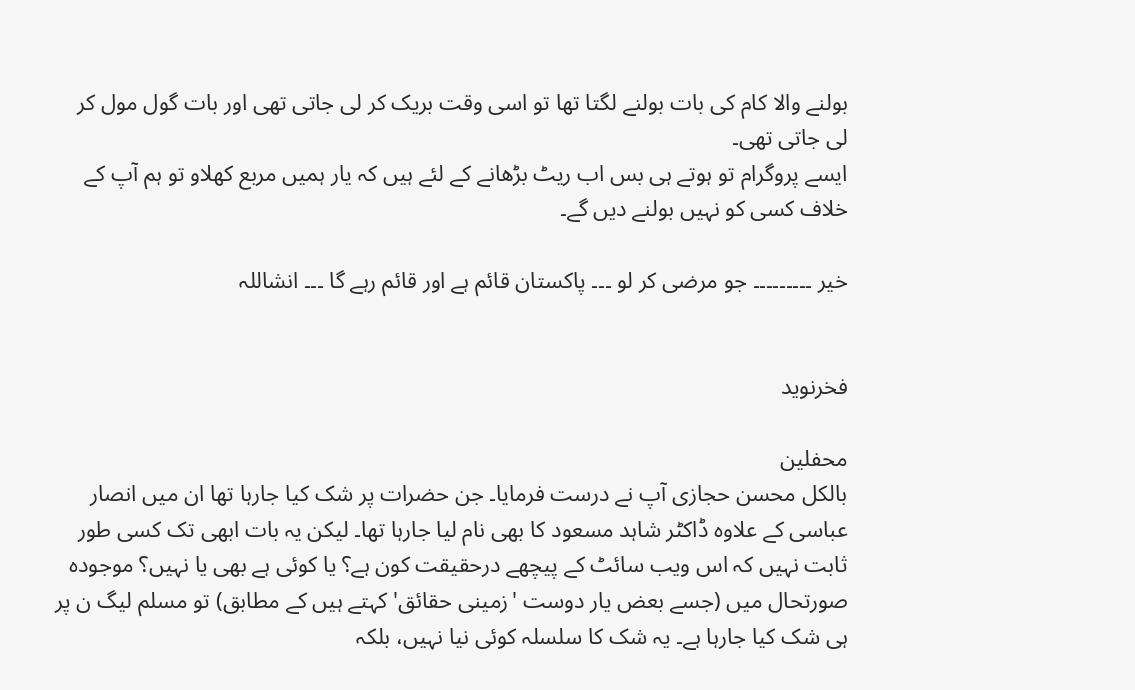بولنے والا کام کی بات بولنے لگتا تھا تو اسی وقت بریک کر لی جاتی تھی اور بات گول مول کر لی جاتی تھی۔
ایسے پروگرام تو ہوتے ہی بس اب ریٹ بڑھانے کے لئے ہیں کہ یار ہمیں مربع کھلاو تو ہم آپ کے خلاف کسی کو نہیں بولنے دیں گے۔

خیر ۔۔۔۔۔۔۔۔۔ جو مرضی کر لو ۔۔۔ پاکستان قائم ہے اور قائم رہے گا ۔۔۔ انشاللہ


فخرنوید

محفلین
بالکل محسن حجازی آپ نے درست فرمایا۔ جن حضرات پر شک کیا جارہا تھا ان میں انصار عباسی کے علاوہ ڈاکٹر شاہد مسعود کا بھی نام لیا جارہا تھا۔ لیکن یہ بات ابھی تک کسی طور ثابت نہیں کہ اس ویب سائٹ کے پیچھے درحقیقت کون ہے؟ یا کوئی ہے بھی یا نہیں؟ موجودہ صورتحال میں (جسے بعض یار دوست 'زمینی حقائق' کہتے ہیں کے مطابق) تو مسلم لیگ ن پر ہی شک کیا جارہا ہے۔ یہ شک کا سلسلہ کوئی نیا نہیں، بلکہ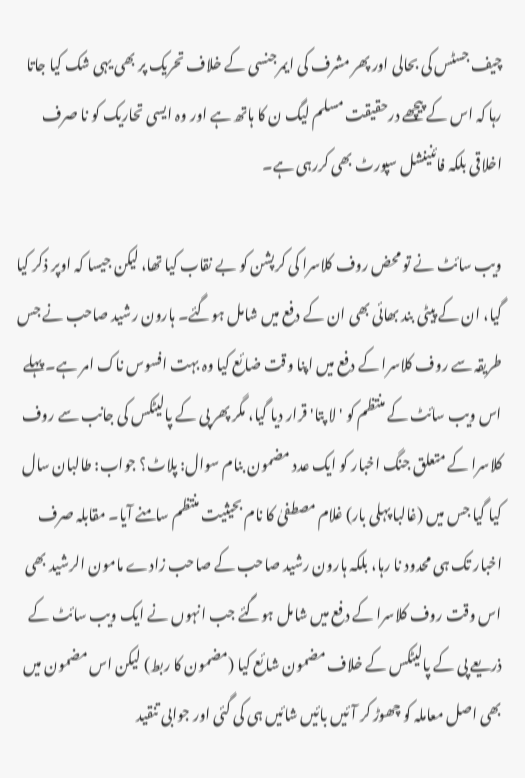چیف جسٹس کی بحالی اور پھر مشرف کی ایمرجنسی کے خلاف تحریک پر بھی یہی شک کیا جاتا رہا کہ اس کے پیچھے درحقیقت مسلم لیگ ن کا ہاتھ ہے اور وہ ایسی تحاریک کو نا صرف اخلاقی بلکہ فائنینشل سپورٹ بھی کررہی ہے۔

ویب سائٹ نے تو محض روف کلاسرا کی کرپشن کو بے نقاب کیا تھا، لیکن جیسا کہ اوپر ذکر کیا گیا، ان کے پیٹی بند بھائی بھی ان کے دفع میں شامل ہوگئے۔ ہارون رشید صاحب نے جس طریقہ سے روف کلاسرا کے دفع میں اپنا وقت ضائع کیا وہ بہت افسوس ناک امر ہے۔ پہلے اس ویب سائٹ کے منتظم کو 'لا پتا' قرار دیا گیا، مگر پھر پی کے پالیٹکس کی جانب سے روف کلاسرا کے متعلق جنگ اخبار کو ایک عدد مضمون بنام سوال: پلاٹ؟ جواب: طالبان سال کیا گیا جس میں (غالبا پہلی بار) غلام مصطفیٰ کا نام بحیثیت منتظم سامنے آیا۔ مقابلہ صرف اخبار تک ہی محدود نا رہا، بلکہ ہارون رشید صاحب کے صاحب زادے مامون الرشید بھی اس وقت روف کلاسرا کے دفع میں شامل ہوگئے جب انہوں نے ایک ویب سائٹ کے ذریعے پی کے پالیٹکس کے خلاف مضمون شائع کیا (مضمون کا ربط) لیکن اس مضمون میں بھی اصل معاملہ کو چھوڑ کر آئیں بائیں شائیں ہی کی گئی اور جوابی تنقید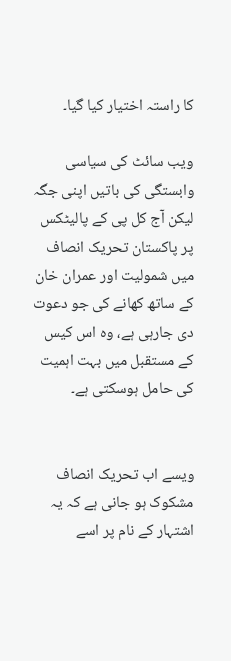کا راستہ اختیار کیا گیا۔

ویب سائٹ کی سیاسی وابستگی کی باتیں اپنی جگہ لیکن آج کل پی کے پالیٹکس پر پاکستان تحریک انصاف میں شمولیت اور عمران خان کے ساتھ کھانے کی جو دعوت دی جارہی ہے، وہ اس کیس کے مستقبل میں بہت اہمیت کی حامل ہوسکتی ہے۔


ویسے اب تحریک انصاف مشکوک ہو جانی ہے کہ یہ اشتہار کے نام پر اسے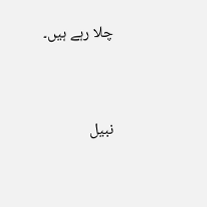چلا رہے ہیں۔


نبیل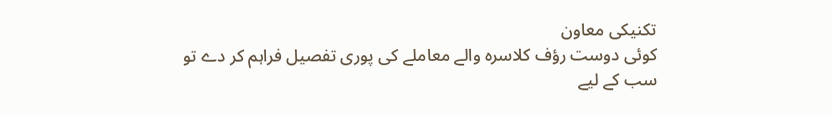تکنیکی معاون
کوئی دوست رؤف کلاسرہ والے معاملے کی پوری تفصیل فراہم کر دے تو سب کے لیے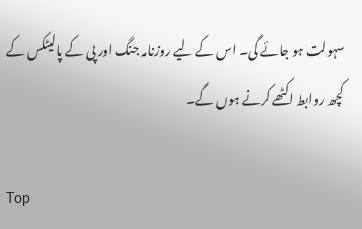سہولت ہو جائے گی۔ اس کے لیے روزنامہ جنگ اور پی کے پالیٹکس کے کچھ روابط اکٹھے کرنے ہوں گے۔

Top